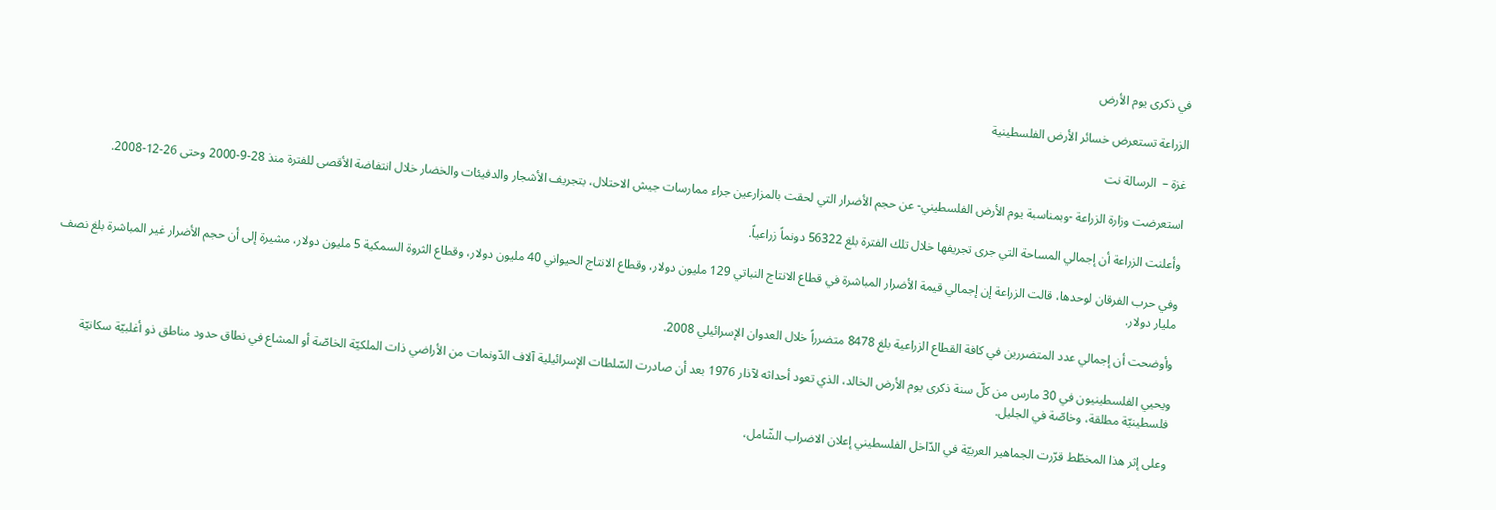في ذكرى يوم الأرض

الزراعة تستعرض خسائر الأرض الفلسطينية

غزة –  الرسالة نت

استعرضت وزارة الزراعة -وبمناسبة يوم الأرض الفلسطيني- عن حجم الأضرار التي لحقت بالمزارعين جراء ممارسات جيش الاحتلال، بتجريف الأشجار والدفيئات والخضار خلال انتفاضة الأقصى للفترة منذ 28-9-2000 وحتى 26-12-2008.

وأعلنت الزراعة أن إجمالي المساحة التي جرى تجريفها خلال تلك الفترة بلغ 56322 دونماً زراعياً.

وفي حرب الفرقان لوحدها، قالت الزراعة إن إجمالي قيمة الأضرار المباشرة في قطاع الانتاج النباتي 129 مليون دولار، وقطاع الانتاج الحيواني 40 مليون دولار، وقطاع الثروة السمكية 5 مليون دولار، مشيرة إلى أن حجم الأضرار غير المباشرة بلغ نصف مليار دولار.

وأوضحت أن إجمالي عدد المتضررين في كافة القطاع الزراعية بلغ 8478 متضرراً خلال العدوان الإسرائيلي 2008.

ويحيي الفلسطينيون في 30 مارس من كلّ سنة ذكرى يوم الأرض الخالد، الذي تعود أحداثه لآذار 1976 بعد أن صادرت السّلطات الإسرائيلية آلاف الدّونمات من الأراضي ذات الملكيّة الخاصّة أو المشاع في نطاق حدود مناطق ذو أغلبيّة سكانيّة فلسطينيّة مطلقة، وخاصّة في الجليل.

وعلى إثر هذا المخطّط قرّرت الجماهير العربيّة في الدّاخل الفلسطيني إعلان الاضراب الشّامل،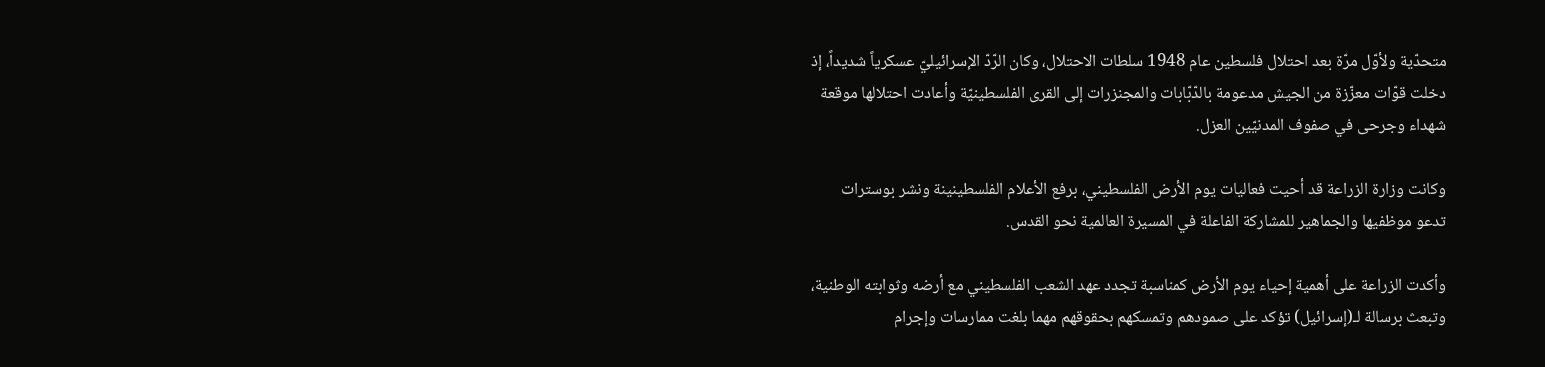متحدّية ولأوّل مرّة بعد احتلال فلسطين عام 1948 سلطات الاحتلال، وكان الرّدّ الإسرائيليّ عسكرياً شديداً، إذ دخلت قوّات معزّزة من الجيش مدعومة بالدّبّابات والمجنزرات إلى القرى الفلسطينيّة وأعادت احتلالها موقعة شهداء وجرحى في صفوف المدنيّين العزل.

وكانت وزارة الزراعة قد أحيت فعاليات يوم الأرض الفلسطيني، برفع الأعلام الفلسطينينة ونشر بوسترات تدعو موظفيها والجماهير للمشاركة الفاعلة في المسيرة العالمية نحو القدس.

وأكدت الزراعة على أهمية إحياء يوم الأرض كمناسبة تجدد عهد الشعب الفلسطيني مع أرضه وثوابته الوطنية، وتبعث برسالة لـ(إسرائيل) تؤكد على صمودهم وتمسكهم بحقوقهم مهما بلغت ممارسات وإجرام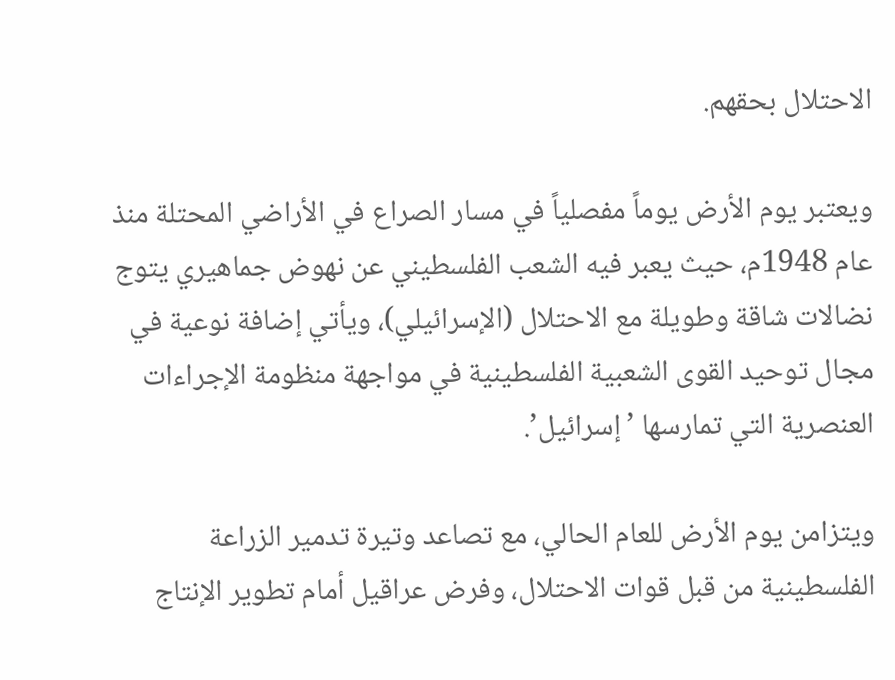الاحتلال بحقهم.

ويعتبر يوم الأرض يوماً مفصلياً في مسار الصراع في الأراضي المحتلة منذ عام 1948م، حيث يعبر فيه الشعب الفلسطيني عن نهوض جماهيري يتوج نضالات شاقة وطويلة مع الاحتلال (الإسرائيلي)، ويأتي إضافة نوعية في مجال توحيد القوى الشعبية الفلسطينية في مواجهة منظومة الإجراءات العنصرية التي تمارسها ’إسرائيل’.

ويتزامن يوم الأرض للعام الحالي، مع تصاعد وتيرة تدمير الزراعة الفلسطينية من قبل قوات الاحتلال، وفرض عراقيل أمام تطوير الإنتاج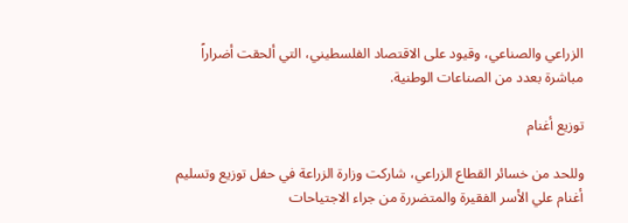الزراعي والصناعي، وقيود على الاقتصاد الفلسطيني، التي ألحقت أضراراً مباشرة بعدد من الصناعات الوطنية.

توزيع أغنام

وللحد من خسائر القطاع الزراعي، شاركت وزارة الزراعة في حفل توزيع وتسليم أغنام علي الأسر الفقيرة والمتضررة من جراء الاجتياحات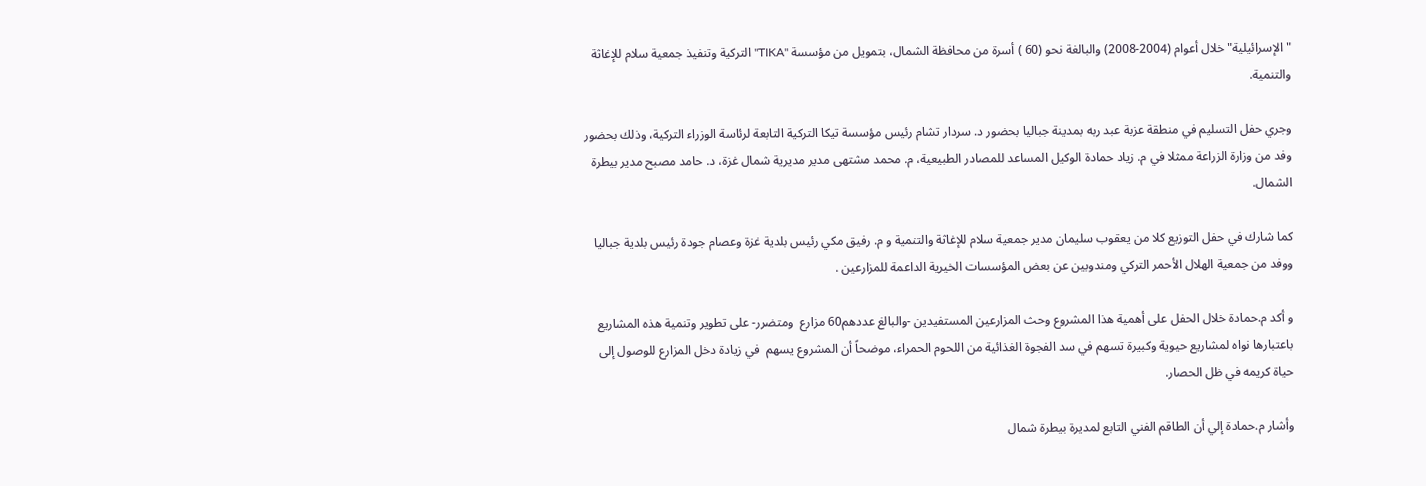"الإسرائيلية" خلال أعوام (2004-2008) والبالغة نحو (60 ) أسرة من محافظة الشمال، بتمويل من مؤسسة "TIKA" التركية وتنفيذ جمعية سلام للإغاثة والتنمية.

وجري حفل التسليم في منطقة عزبة عبد ربه بمدينة جباليا بحضور د. سردار تشام رئيس مؤسسة تيكا التركية التابعة لرئاسة الوزراء التركية، وذلك بحضور وفد من وزارة الزراعة ممثلا في م. زياد حمادة الوكيل المساعد للمصادر الطبيعية، م. محمد مشتهى مدير مديرية شمال غزة، د. حامد مصبح مدير بيطرة الشمال.

كما شارك في حفل التوزيع كلا من يعقوب سليمان مدير جمعية سلام للإغاثة والتنمية و م. رفيق مكي رئيس بلدية غزة وعصام جودة رئيس بلدية جباليا ووفد من جمعية الهلال الأحمر التركي ومندوبين عن بعض المؤسسات الخيرية الداعمة للمزارعين .

و أكد م.حمادة خلال الحفل على أهمية هذا المشروع وحث المزارعين المستفيدين -والبالغ عددهم60 مزارع  ومتضرر- على تطوير وتنمية هذه المشاريع باعتبارها نواه لمشاريع حيوية وكبيرة تسهم في سد الفجوة الغذائية من اللحوم الحمراء، موضحاً أن المشروع يسهم  في زيادة دخل المزارع للوصول إلى حياة كريمه في ظل الحصار.

وأشار م.حمادة إلي أن الطاقم الفني التابع لمديرة بيطرة شمال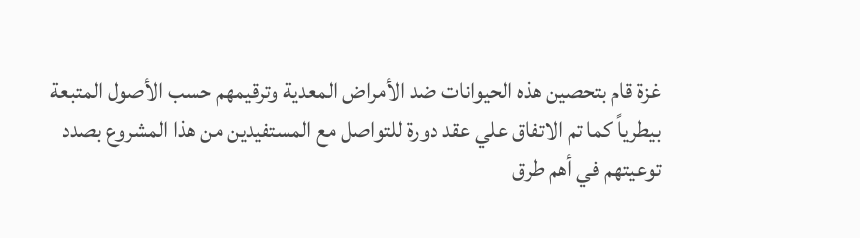غزة قام بتحصين هذه الحيوانات ضد الأمراض المعدية وترقيمهم حسب الأصول المتبعة بيطرياً كما تم الاتفاق علي عقد دورة للتواصل مع المستفيدين من هذا المشروع بصدد توعيتهم في أهم طرق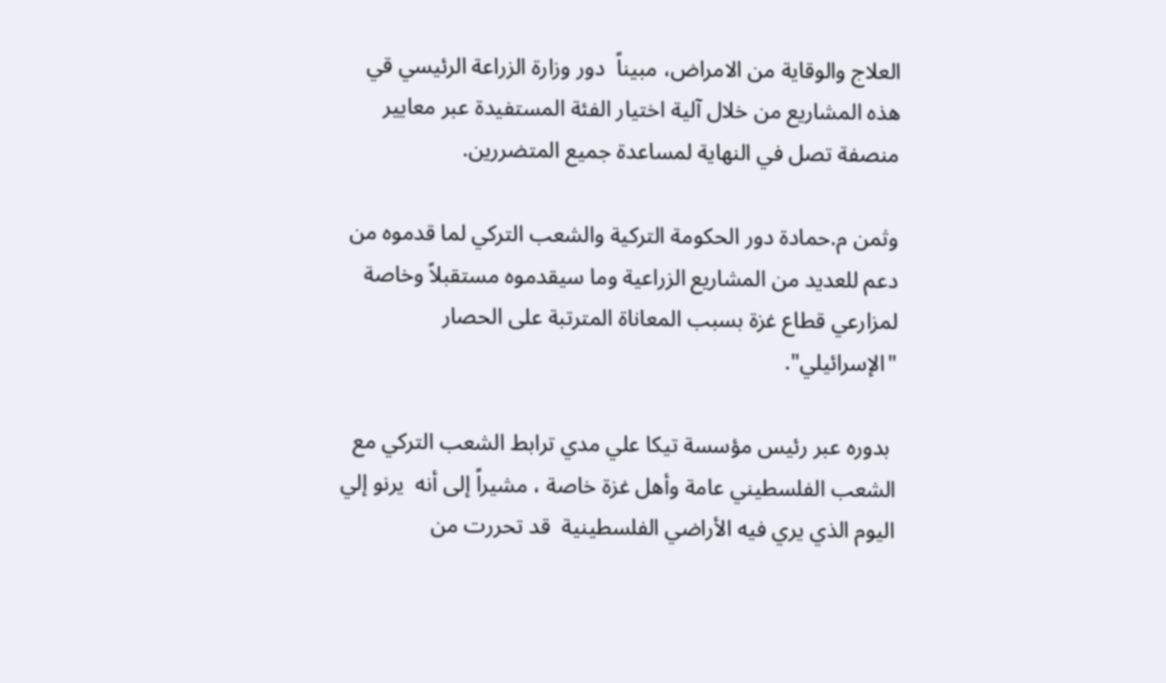العلاج والوقاية من الامراض، مبيناً  دور وزارة الزراعة الرئيسي قي هذه المشاريع من خلال آلية اختيار الفئة المستفيدة عبر معايير منصفة تصل في النهاية لمساعدة جميع المتضررين.

وثمن م.حمادة دور الحكومة التركية والشعب التركي لما قدموه من دعم للعديد من المشاريع الزراعية وما سيقدموه مستقبلاً وخاصة لمزارعي قطاع غزة بسبب المعاناة المترتبة على الحصار "الإسرائيلي".

 بدوره عبر رئيس مؤسسة تيكا علي مدي ترابط الشعب التركي مع الشعب الفلسطيني عامة وأهل غزة خاصة ، مشيراً إلى أنه  يرنو إلي اليوم الذي يري فيه الأراضي الفلسطينية  قد تحررت من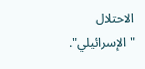الاحتلال "الإسرائيلي".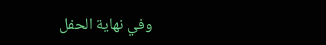وفي نهاية الحفل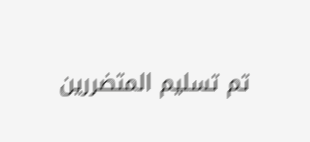تم تسليم المتضررين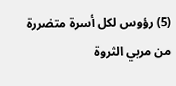(5) رؤوس لكل أسرة متضررة من مربي الثروة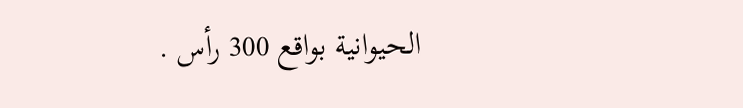الحيوانية بواقع 300 رأس .